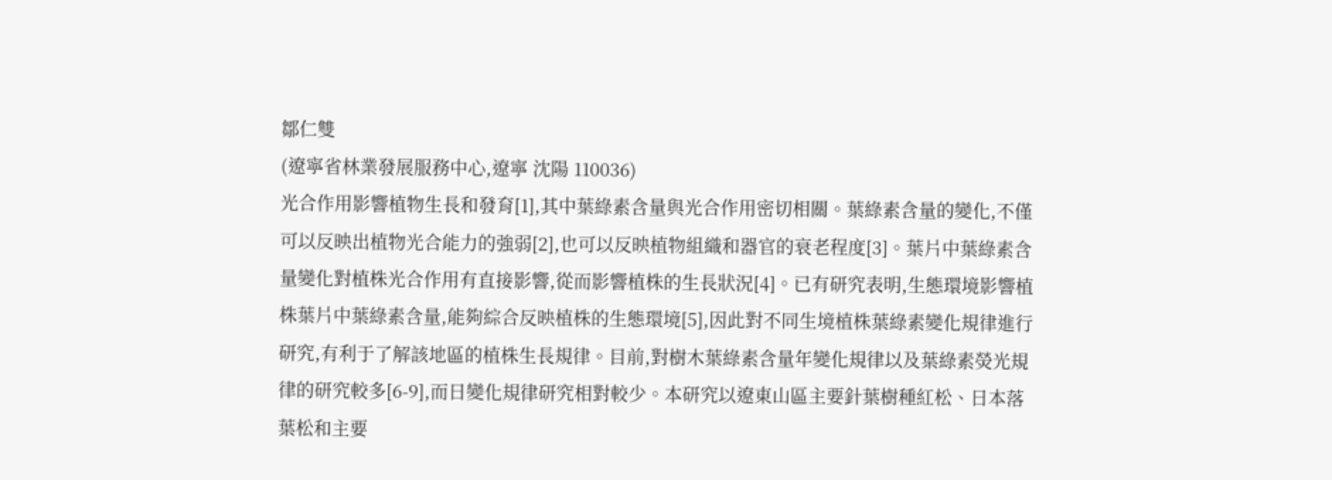鄒仁雙
(遼寧省林業發展服務中心,遼寧 沈陽 110036)
光合作用影響植物生長和發育[1],其中葉綠素含量與光合作用密切相關。葉綠素含量的變化,不僅可以反映出植物光合能力的強弱[2],也可以反映植物組織和器官的衰老程度[3]。葉片中葉綠素含量變化對植株光合作用有直接影響,從而影響植株的生長狀況[4]。已有研究表明,生態環境影響植株葉片中葉綠素含量,能夠綜合反映植株的生態環境[5],因此對不同生境植株葉綠素變化規律進行研究,有利于了解該地區的植株生長規律。目前,對樹木葉綠素含量年變化規律以及葉綠素熒光規律的研究較多[6-9],而日變化規律研究相對較少。本研究以遼東山區主要針葉樹種紅松、日本落葉松和主要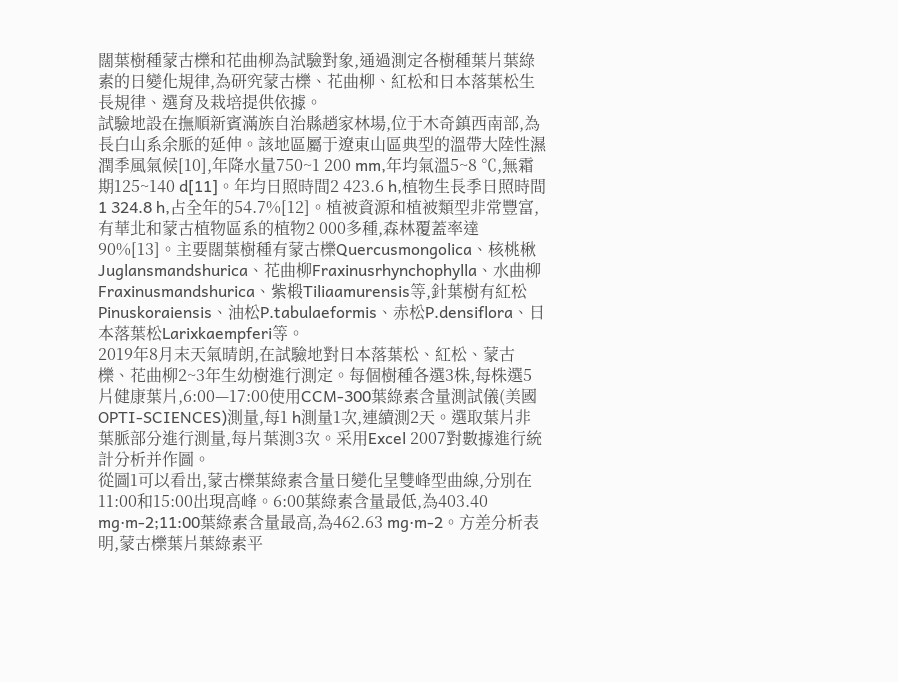闊葉樹種蒙古櫟和花曲柳為試驗對象,通過測定各樹種葉片葉綠素的日變化規律,為研究蒙古櫟、花曲柳、紅松和日本落葉松生長規律、選育及栽培提供依據。
試驗地設在撫順新賓滿族自治縣趙家林場,位于木奇鎮西南部,為長白山系余脈的延伸。該地區屬于遼東山區典型的溫帶大陸性濕潤季風氣候[10],年降水量750~1 200 mm,年均氣溫5~8 ℃,無霜期125~140 d[11]。年均日照時間2 423.6 h,植物生長季日照時間1 324.8 h,占全年的54.7%[12]。植被資源和植被類型非常豐富,有華北和蒙古植物區系的植物2 000多種,森林覆蓋率達90%[13]。主要闊葉樹種有蒙古櫟Quercusmongolica、核桃楸Juglansmandshurica、花曲柳Fraxinusrhynchophylla、水曲柳Fraxinusmandshurica、紫椴Tiliaamurensis等,針葉樹有紅松Pinuskoraiensis、油松P.tabulaeformis、赤松P.densiflora、日本落葉松Larixkaempferi等。
2019年8月末天氣晴朗,在試驗地對日本落葉松、紅松、蒙古櫟、花曲柳2~3年生幼樹進行測定。每個樹種各選3株,每株選5片健康葉片,6:00—17:00使用CCM-300葉綠素含量測試儀(美國OPTI-SCIENCES)測量,每1 h測量1次,連續測2天。選取葉片非葉脈部分進行測量,每片葉測3次。采用Excel 2007對數據進行統計分析并作圖。
從圖1可以看出,蒙古櫟葉綠素含量日變化呈雙峰型曲線,分別在11:00和15:00出現高峰。6:00葉綠素含量最低,為403.40 mg·m-2;11:00葉綠素含量最高,為462.63 mg·m-2。方差分析表明,蒙古櫟葉片葉綠素平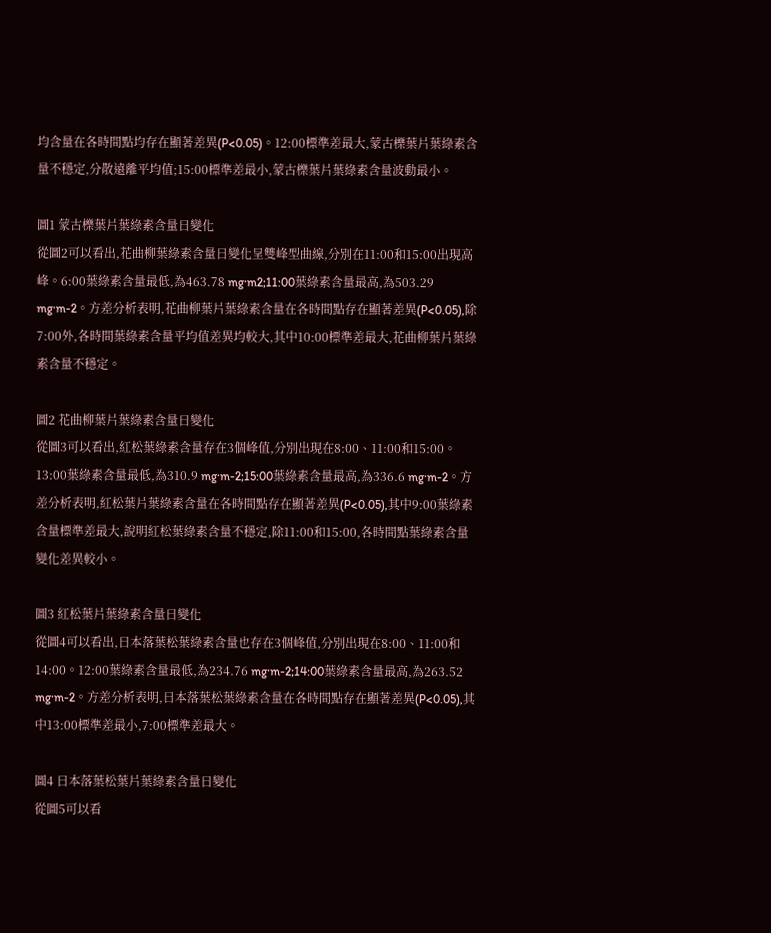均含量在各時間點均存在顯著差異(P<0.05)。12:00標準差最大,蒙古櫟葉片葉綠素含量不穩定,分散遠離平均值;15:00標準差最小,蒙古櫟葉片葉綠素含量波動最小。

圖1 蒙古櫟葉片葉綠素含量日變化
從圖2可以看出,花曲柳葉綠素含量日變化呈雙峰型曲線,分別在11:00和15:00出現高峰。6:00葉綠素含量最低,為463.78 mg·m2;11:00葉綠素含量最高,為503.29 mg·m-2。方差分析表明,花曲柳葉片葉綠素含量在各時間點存在顯著差異(P<0.05),除7:00外,各時間葉綠素含量平均值差異均較大,其中10:00標準差最大,花曲柳葉片葉綠素含量不穩定。

圖2 花曲柳葉片葉綠素含量日變化
從圖3可以看出,紅松葉綠素含量存在3個峰值,分別出現在8:00、11:00和15:00。13:00葉綠素含量最低,為310.9 mg·m-2;15:00葉綠素含量最高,為336.6 mg·m-2。方差分析表明,紅松葉片葉綠素含量在各時間點存在顯著差異(P<0.05),其中9:00葉綠素含量標準差最大,說明紅松葉綠素含量不穩定,除11:00和15:00,各時間點葉綠素含量變化差異較小。

圖3 紅松葉片葉綠素含量日變化
從圖4可以看出,日本落葉松葉綠素含量也存在3個峰值,分別出現在8:00、11:00和14:00。12:00葉綠素含量最低,為234.76 mg·m-2;14:00葉綠素含量最高,為263.52 mg·m-2。方差分析表明,日本落葉松葉綠素含量在各時間點存在顯著差異(P<0.05),其中13:00標準差最小,7:00標準差最大。

圖4 日本落葉松葉片葉綠素含量日變化
從圖5可以看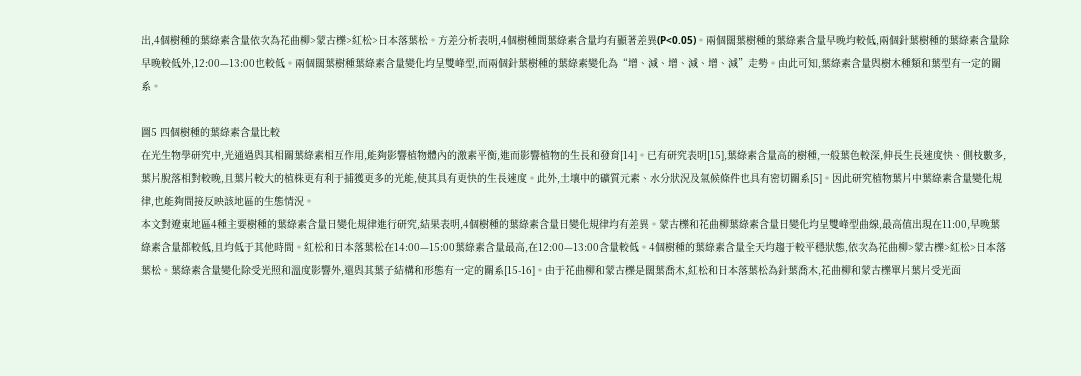出,4個樹種的葉綠素含量依次為花曲柳>蒙古櫟>紅松>日本落葉松。方差分析表明,4個樹種間葉綠素含量均有顯著差異(P<0.05)。兩個闊葉樹種的葉綠素含量早晚均較低,兩個針葉樹種的葉綠素含量除早晚較低外,12:00—13:00也較低。兩個闊葉樹種葉綠素含量變化均呈雙峰型,而兩個針葉樹種的葉綠素變化為“增、減、增、減、增、減”走勢。由此可知,葉綠素含量與樹木種類和葉型有一定的關系。

圖5 四個樹種的葉綠素含量比較
在光生物學研究中,光通過與其相關葉綠素相互作用,能夠影響植物體內的激素平衡,進而影響植物的生長和發育[14]。已有研究表明[15],葉綠素含量高的樹種,一般葉色較深,伸長生長速度快、側枝數多,葉片脫落相對較晚,且葉片較大的植株更有利于捕獲更多的光能,使其具有更快的生長速度。此外,土壤中的礦質元素、水分狀況及氣候條件也具有密切關系[5]。因此研究植物葉片中葉綠素含量變化規律,也能夠間接反映該地區的生態情況。
本文對遼東地區4種主要樹種的葉綠素含量日變化規律進行研究,結果表明,4個樹種的葉綠素含量日變化規律均有差異。蒙古櫟和花曲柳葉綠素含量日變化均呈雙峰型曲線,最高值出現在11:00,早晚葉綠素含量都較低,且均低于其他時間。紅松和日本落葉松在14:00—15:00葉綠素含量最高,在12:00—13:00含量較低。4個樹種的葉綠素含量全天均趨于較平穩狀態,依次為花曲柳>蒙古櫟>紅松>日本落葉松。葉綠素含量變化除受光照和溫度影響外,還與其葉子結構和形態有一定的關系[15-16]。由于花曲柳和蒙古櫟是闊葉喬木,紅松和日本落葉松為針葉喬木,花曲柳和蒙古櫟單片葉片受光面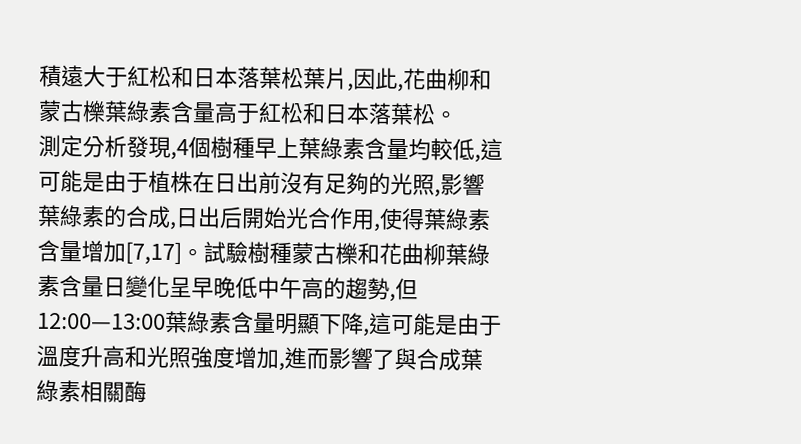積遠大于紅松和日本落葉松葉片,因此,花曲柳和蒙古櫟葉綠素含量高于紅松和日本落葉松。
測定分析發現,4個樹種早上葉綠素含量均較低,這可能是由于植株在日出前沒有足夠的光照,影響葉綠素的合成,日出后開始光合作用,使得葉綠素含量增加[7,17]。試驗樹種蒙古櫟和花曲柳葉綠素含量日變化呈早晚低中午高的趨勢,但12:00—13:00葉綠素含量明顯下降,這可能是由于溫度升高和光照強度增加,進而影響了與合成葉綠素相關酶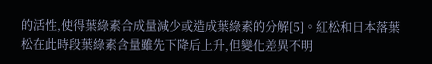的活性,使得葉綠素合成量減少或造成葉綠素的分解[5]。紅松和日本落葉松在此時段葉綠素含量雖先下降后上升,但變化差異不明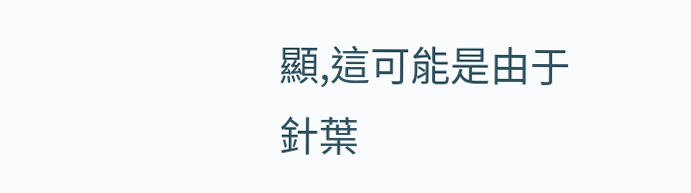顯,這可能是由于針葉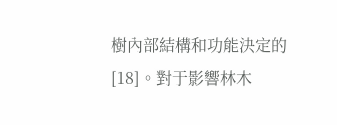樹內部結構和功能決定的[18]。對于影響林木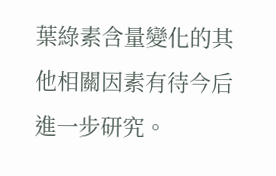葉綠素含量變化的其他相關因素有待今后進一步研究。